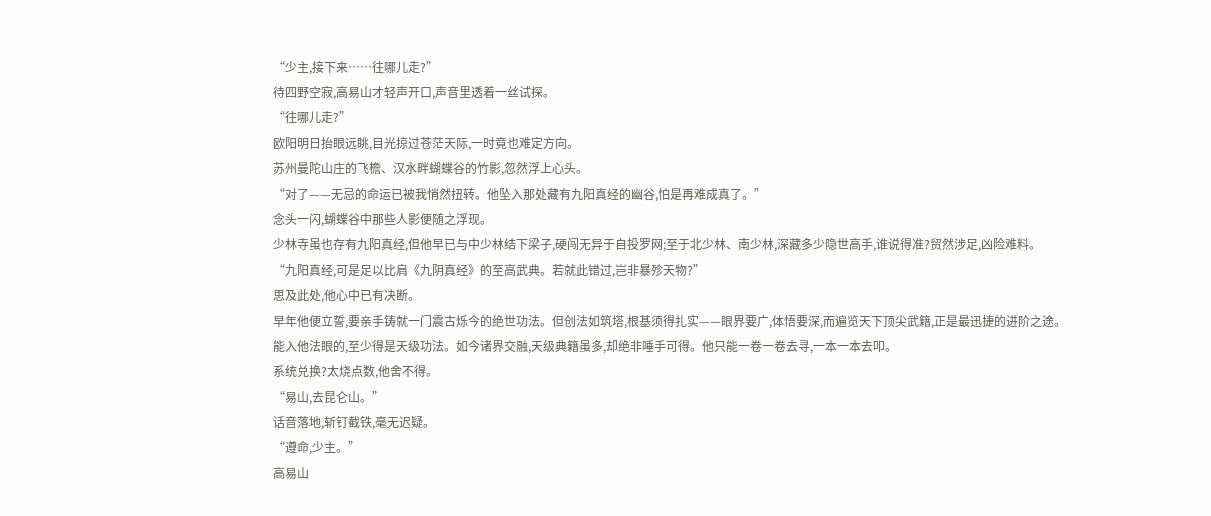“少主,接下来……往哪儿走?”
待四野空寂,高易山才轻声开口,声音里透着一丝试探。
“往哪儿走?”
欧阳明日抬眼远眺,目光掠过苍茫天际,一时竟也难定方向。
苏州曼陀山庄的飞檐、汉水畔蝴蝶谷的竹影,忽然浮上心头。
“对了——无忌的命运已被我悄然扭转。他坠入那处藏有九阳真经的幽谷,怕是再难成真了。”
念头一闪,蝴蝶谷中那些人影便随之浮现。
少林寺虽也存有九阳真经,但他早已与中少林结下梁子,硬闯无异于自投罗网;至于北少林、南少林,深藏多少隐世高手,谁说得准?贸然涉足,凶险难料。
“九阳真经,可是足以比肩《九阴真经》的至高武典。若就此错过,岂非暴殄天物?”
思及此处,他心中已有决断。
早年他便立誓,要亲手铸就一门震古烁今的绝世功法。但创法如筑塔,根基须得扎实——眼界要广,体悟要深,而遍览天下顶尖武籍,正是最迅捷的进阶之途。
能入他法眼的,至少得是天级功法。如今诸界交融,天级典籍虽多,却绝非唾手可得。他只能一卷一卷去寻,一本一本去叩。
系统兑换?太烧点数,他舍不得。
“易山,去昆仑山。”
话音落地,斩钉截铁,毫无迟疑。
“遵命,少主。”
高易山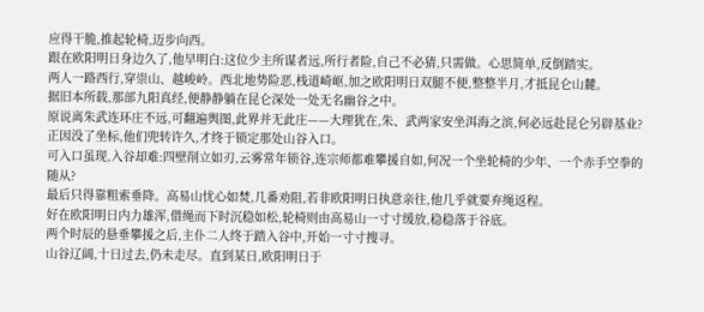应得干脆,推起轮椅,迈步向西。
跟在欧阳明日身边久了,他早明白:这位少主所谋者远,所行者险,自己不必猜,只需做。心思简单,反倒踏实。
两人一路西行,穿崇山、越峻岭。西北地势险恶,栈道崎岖,加之欧阳明日双腿不便,整整半月,才抵昆仑山麓。
据旧本所载,那部九阳真经,便静静躺在昆仑深处一处无名幽谷之中。
原说离朱武连环庄不远,可翻遍舆图,此界并无此庄——大理犹在,朱、武两家安坐洱海之滨,何必远赴昆仑另辟基业?
正因没了坐标,他们兜转许久,才终于锁定那处山谷入口。
可入口虽现,入谷却难:四壁削立如刃,云雾常年锁谷,连宗师都难攀援自如,何况一个坐轮椅的少年、一个赤手空拳的随从?
最后只得靠粗索垂降。高易山忧心如焚,几番劝阻,若非欧阳明日执意亲往,他几乎就要弃绳返程。
好在欧阳明日内力雄浑,借绳而下时沉稳如松,轮椅则由高易山一寸寸缓放,稳稳落于谷底。
两个时辰的悬垂攀援之后,主仆二人终于踏入谷中,开始一寸寸搜寻。
山谷辽阔,十日过去,仍未走尽。直到某日,欧阳明日于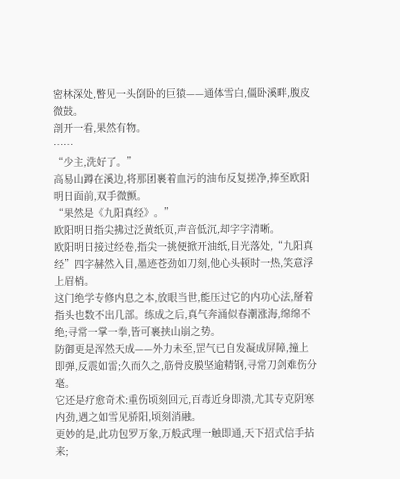密林深处,瞥见一头倒卧的巨猿——通体雪白,僵卧溪畔,腹皮微鼓。
剖开一看,果然有物。
……
“少主,洗好了。”
高易山蹲在溪边,将那团裹着血污的油布反复搓净,捧至欧阳明日面前,双手微颤。
“果然是《九阳真经》。”
欧阳明日指尖拂过泛黄纸页,声音低沉,却字字清晰。
欧阳明日接过经卷,指尖一挑便掀开油纸,目光落处,“九阳真经”四字赫然入目,墨迹苍劲如刀刻,他心头顿时一热,笑意浮上眉梢。
这门绝学专修内息之本,放眼当世,能压过它的内功心法,掰着指头也数不出几部。练成之后,真气奔涌似春潮涨海,绵绵不绝;寻常一掌一拳,皆可裹挟山崩之势。
防御更是浑然天成——外力未至,罡气已自发凝成屏障,撞上即弹,反震如雷;久而久之,筋骨皮膜坚逾精钢,寻常刀剑难伤分毫。
它还是疗愈奇术:重伤顷刻回元,百毒近身即溃,尤其专克阴寒内劲,遇之如雪见骄阳,顷刻消融。
更妙的是,此功包罗万象,万般武理一触即通,天下招式信手拈来;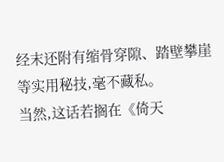经末还附有缩骨穿隙、踏壁攀崖等实用秘技,毫不藏私。
当然,这话若搁在《倚天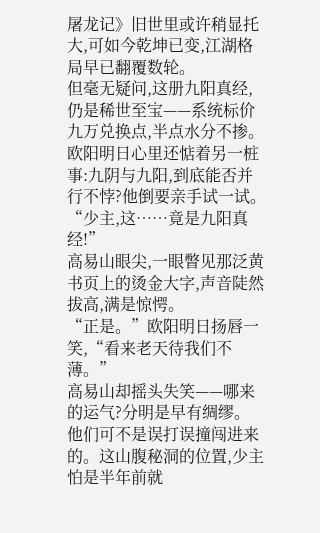屠龙记》旧世里或许稍显托大,可如今乾坤已变,江湖格局早已翻覆数轮。
但毫无疑问,这册九阳真经,仍是稀世至宝——系统标价九万兑换点,半点水分不掺。
欧阳明日心里还惦着另一桩事:九阴与九阳,到底能否并行不悖?他倒要亲手试一试。
“少主,这……竟是九阳真经!”
高易山眼尖,一眼瞥见那泛黄书页上的烫金大字,声音陡然拔高,满是惊愕。
“正是。”欧阳明日扬唇一笑,“看来老天待我们不薄。”
高易山却摇头失笑——哪来的运气?分明是早有绸缪。
他们可不是误打误撞闯进来的。这山腹秘洞的位置,少主怕是半年前就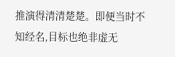推演得清清楚楚。即便当时不知经名,目标也绝非虚无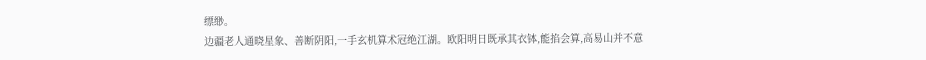缥缈。
边疆老人通晓星象、善断阴阳,一手玄机算术冠绝江湖。欧阳明日既承其衣钵,能掐会算,高易山并不意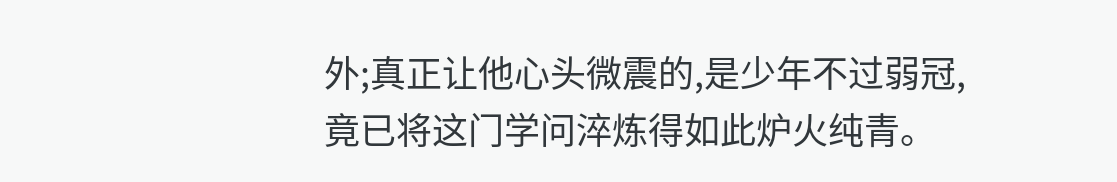外;真正让他心头微震的,是少年不过弱冠,竟已将这门学问淬炼得如此炉火纯青。